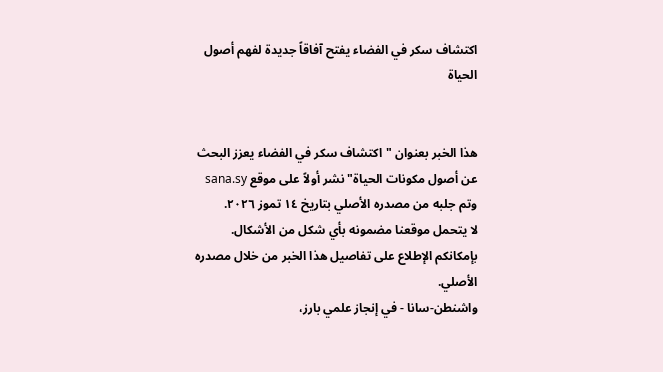اكتشاف سكر في الفضاء يفتح آفاقاً جديدة لفهم أصول الحياة


هذا الخبر بعنوان "اكتشاف سكر في الفضاء يعزز البحث عن أصول مكونات الحياة" نشر أولاً على موقع sana.sy وتم جلبه من مصدره الأصلي بتاريخ ١٤ تموز ٢٠٢٦.
لا يتحمل موقعنا مضمونه بأي شكل من الأشكال. بإمكانكم الإطلاع على تفاصيل هذا الخبر من خلال مصدره الأصلي.
واشنطن-سانا - في إنجاز علمي بارز،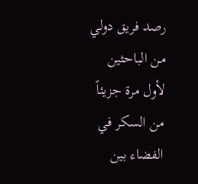رصد فريق دولي من الباحثين لأول مرة جزيئاً من السكر في الفضاء بين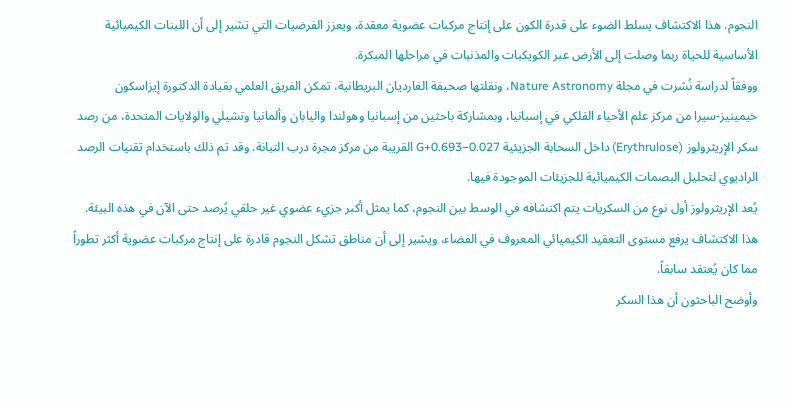النجوم. هذا الاكتشاف يسلط الضوء على قدرة الكون على إنتاج مركبات عضوية معقدة، ويعزز الفرضيات التي تشير إلى أن اللبنات الكيميائية الأساسية للحياة ربما وصلت إلى الأرض عبر الكويكبات والمذنبات في مراحلها المبكرة.
ووفقاً لدراسة نُشرت في مجلة Nature Astronomy، ونقلتها صحيفة الغارديان البريطانية، تمكن الفريق العلمي بقيادة الدكتورة إيزاسكون خيمينيز-سيرا من مركز علم الأحياء الفلكي في إسبانيا، وبمشاركة باحثين من إسبانيا وهولندا واليابان وألمانيا وتشيلي والولايات المتحدة، من رصد سكر الإريثرولوز (Erythrulose) داخل السحابة الجزيئية G+0.693−0.027 القريبة من مركز مجرة درب التبانة. وقد تم ذلك باستخدام تقنيات الرصد الراديوي لتحليل البصمات الكيميائية للجزيئات الموجودة فيها.
يُعد الإريثرولوز أول نوع من السكريات يتم اكتشافه في الوسط بين النجوم، كما يمثل أكبر جزيء عضوي غير حلقي يُرصد حتى الآن في هذه البيئة. هذا الاكتشاف يرفع مستوى التعقيد الكيميائي المعروف في الفضاء، ويشير إلى أن مناطق تشكل النجوم قادرة على إنتاج مركبات عضوية أكثر تطوراً مما كان يُعتقد سابقاً.
وأوضح الباحثون أن هذا السكر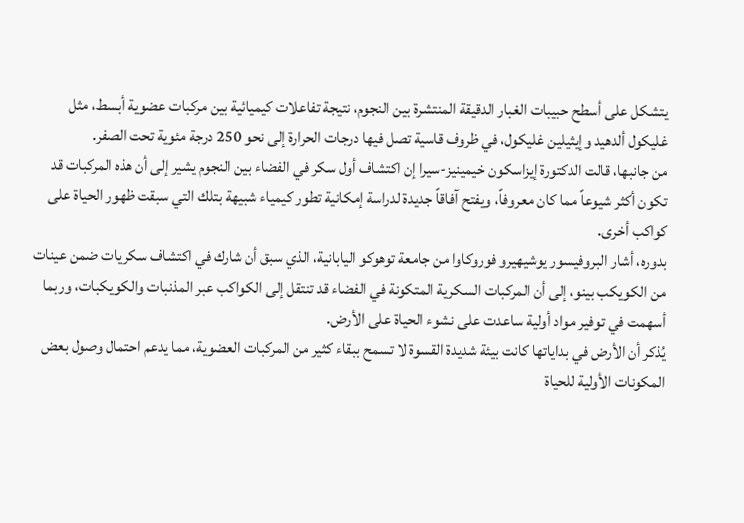يتشكل على أسطح حبيبات الغبار الدقيقة المنتشرة بين النجوم، نتيجة تفاعلات كيميائية بين مركبات عضوية أبسط، مثل غليكول ألدهيد وإيثيلين غليكول، في ظروف قاسية تصل فيها درجات الحرارة إلى نحو 250 درجة مئوية تحت الصفر.
من جانبها، قالت الدكتورة إيزاسكون خيمينيز-سيرا إن اكتشاف أول سكر في الفضاء بين النجوم يشير إلى أن هذه المركبات قد تكون أكثر شيوعاً مما كان معروفاً، ويفتح آفاقاً جديدة لدراسة إمكانية تطور كيمياء شبيهة بتلك التي سبقت ظهور الحياة على كواكب أخرى.
بدوره، أشار البروفيسور يوشيهيرو فوروكاوا من جامعة توهوكو اليابانية، الذي سبق أن شارك في اكتشاف سكريات ضمن عينات من الكويكب بينو، إلى أن المركبات السكرية المتكونة في الفضاء قد تنتقل إلى الكواكب عبر المذنبات والكويكبات، وربما أسهمت في توفير مواد أولية ساعدت على نشوء الحياة على الأرض.
يُذكر أن الأرض في بداياتها كانت بيئة شديدة القسوة لا تسمح ببقاء كثير من المركبات العضوية، مما يدعم احتمال وصول بعض المكونات الأولية للحياة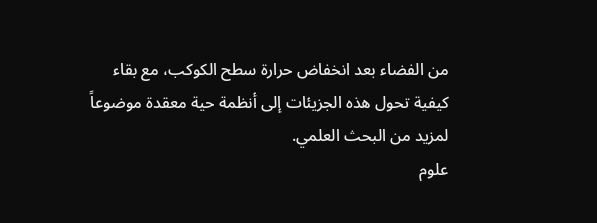من الفضاء بعد انخفاض حرارة سطح الكوكب، مع بقاء كيفية تحول هذه الجزيئات إلى أنظمة حية معقدة موضوعاً لمزيد من البحث العلمي.
علوم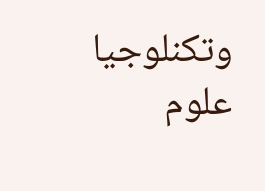وتكنلوجيا
علوم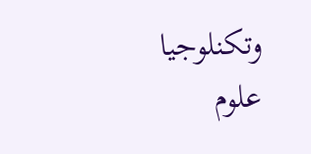وتكنلوجيا
علوم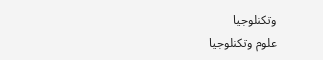وتكنلوجيا
علوم وتكنلوجيا